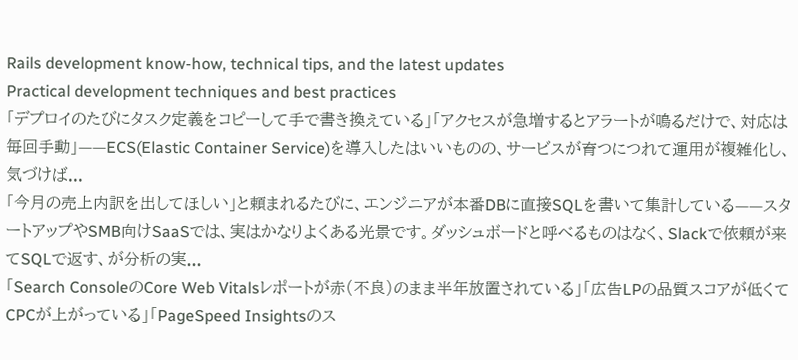Rails development know-how, technical tips, and the latest updates
Practical development techniques and best practices
「デプロイのたびにタスク定義をコピーして手で書き換えている」「アクセスが急増するとアラートが鳴るだけで、対応は毎回手動」——ECS(Elastic Container Service)を導入したはいいものの、サービスが育つにつれて運用が複雑化し、気づけば...
「今月の売上内訳を出してほしい」と頼まれるたびに、エンジニアが本番DBに直接SQLを書いて集計している——スタートアップやSMB向けSaaSでは、実はかなりよくある光景です。ダッシュボードと呼べるものはなく、Slackで依頼が来てSQLで返す、が分析の実...
「Search ConsoleのCore Web Vitalsレポートが赤(不良)のまま半年放置されている」「広告LPの品質スコアが低くてCPCが上がっている」「PageSpeed Insightsのス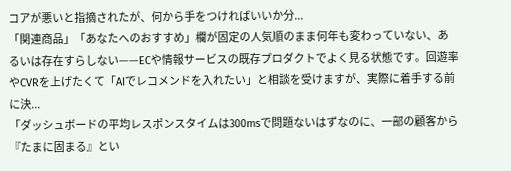コアが悪いと指摘されたが、何から手をつければいいか分...
「関連商品」「あなたへのおすすめ」欄が固定の人気順のまま何年も変わっていない、あるいは存在すらしない——ECや情報サービスの既存プロダクトでよく見る状態です。回遊率やCVRを上げたくて「AIでレコメンドを入れたい」と相談を受けますが、実際に着手する前に決...
「ダッシュボードの平均レスポンスタイムは300msで問題ないはずなのに、一部の顧客から『たまに固まる』とい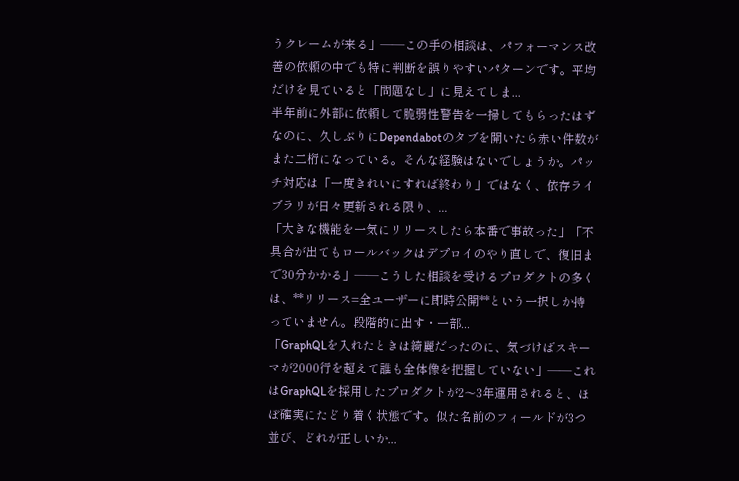うクレームが来る」——この手の相談は、パフォーマンス改善の依頼の中でも特に判断を誤りやすいパターンです。平均だけを見ていると「問題なし」に見えてしま...
半年前に外部に依頼して脆弱性警告を一掃してもらったはずなのに、久しぶりにDependabotのタブを開いたら赤い件数がまた二桁になっている。そんな経験はないでしょうか。パッチ対応は「一度きれいにすれば終わり」ではなく、依存ライブラリが日々更新される限り、...
「大きな機能を一気にリリースしたら本番で事故った」「不具合が出てもロールバックはデプロイのやり直しで、復旧まで30分かかる」——こうした相談を受けるプロダクトの多くは、**リリース=全ユーザーに即時公開**という一択しか持っていません。段階的に出す・一部...
「GraphQLを入れたときは綺麗だったのに、気づけばスキーマが2000行を超えて誰も全体像を把握していない」——これはGraphQLを採用したプロダクトが2〜3年運用されると、ほぼ確実にたどり着く状態です。似た名前のフィールドが3つ並び、どれが正しいか...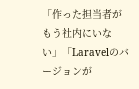「作った担当者がもう社内にいない」「Laravelのバージョンが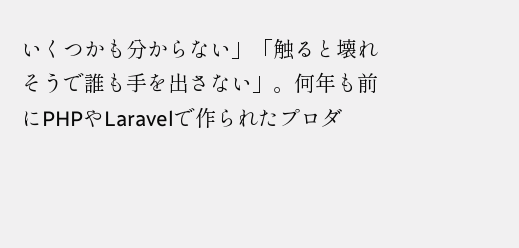いくつかも分からない」「触ると壊れそうで誰も手を出さない」。何年も前にPHPやLaravelで作られたプロダ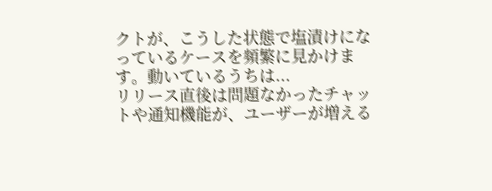クトが、こうした状態で塩漬けになっているケースを頻繁に見かけます。動いているうちは...
リリース直後は問題なかったチャットや通知機能が、ユーザーが増える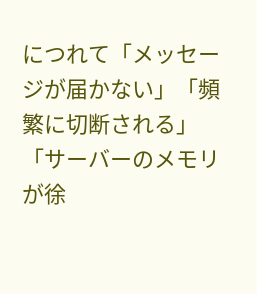につれて「メッセージが届かない」「頻繁に切断される」「サーバーのメモリが徐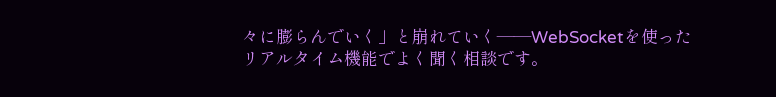々に膨らんでいく」と崩れていく——WebSocketを使ったリアルタイム機能でよく聞く相談です。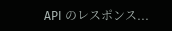API のレスポンス...